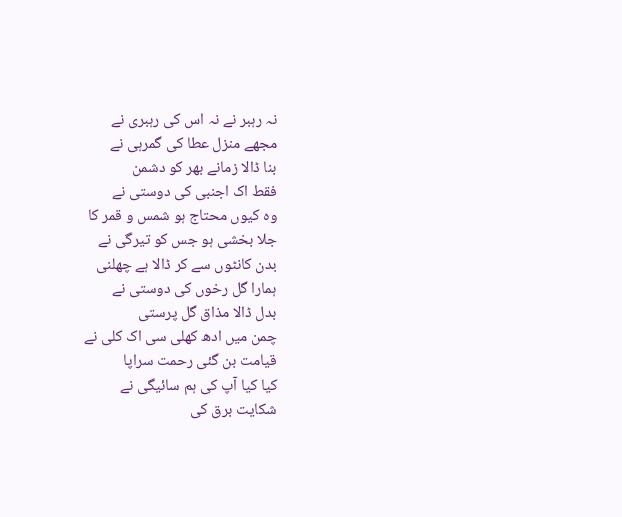نہ رہبر نے نہ اس کی رہبری نے
مجھے منزل عطا کی گمرہی نے
بنا ڈالا زمانے بھر کو دشمن
فقط اک اجنبی کی دوستی نے
وہ کیوں محتاج ہو شمس و قمر کا
جلا بخشی ہو جس کو تیرگی نے
بدن کانٹوں سے کر ڈالا ہے چھلنی
ہمارا گل رخوں کی دوستی نے
بدل ڈالا مذاق گل پرستی
چمن میں ادھ کھلی سی اک کلی نے
قیامت بن گئی رحمت سراپا
کیا کیا آپ کی ہم سائیگی نے
شکایت برق کی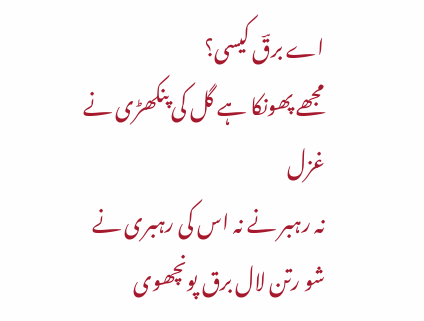اے برقؔ کیسی؟
مجھے پھونکا ہے گل کی پنکھڑی نے
غزل
نہ رہبر نے نہ اس کی رہبری نے
شو رتن لال برق پونچھوی